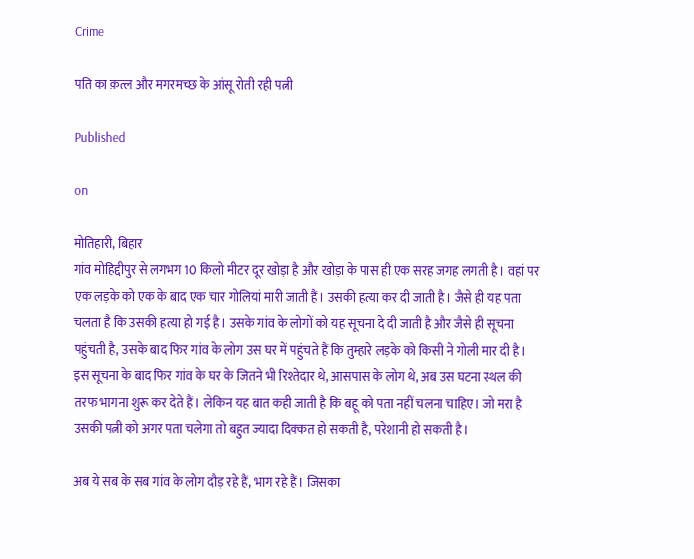Crime

पति का क़त्ल और मगरमच्छ के आंसू रोती रही पत्नी

Published

on

मोतिहारी, बिहार
गांव मोहिद्दीपुर से लगभग 10 किलो मीटर दूर खोड़ा है और खोड़ा के पास ही एक सरह जगह लगती है। वहां पर एक लड़के को एक के बाद एक चार गोलियां मारी जाती हैं। उसकी हत्या कर दी जाती है। जैसे ही यह पता चलता है कि उसकी हत्या हो गई है। उसके गांव के लोगों को यह सूचना दे दी जाती है और जैसे ही सूचना पहुंचती है, उसके बाद फिर गांव के लोग उस घर में पहुंचते हैं कि तुम्हारे लड़के को किसी ने गोली मार दी है। इस सूचना के बाद फिर गांव के घर के जितने भी रिश्तेदार थे, आसपास के लोग थे, अब उस घटना स्थल की तरफ भागना शुरू कर देते हैं। लेकिन यह बात कही जाती है कि बहू को पता नहीं चलना चाहिए। जो मरा है उसकी पत्नी को अगर पता चलेगा तो बहुत ज्यादा दिक्कत हो सकती है, परेशानी हो सकती है।

अब ये सब के सब गांव के लोग दौड़ रहे हैं, भाग रहे हैं। जिसका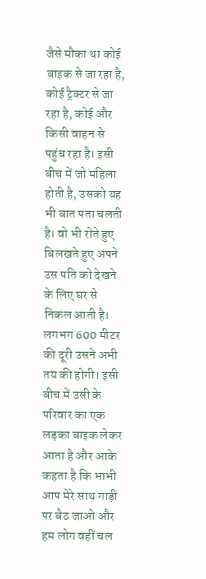जैसे मौका था कोई बाइक से जा रहा है, कोई ट्रैक्टर से जा रहा है, कोई और किसी वाहन से पहुंच रहा है। इसी बीच में जो महिला होती है, उसको यह भी बात पता चलती है। वो भी रोते हुए बिलखते हुए अपने उस पति को देखने के लिए घर से निकल आती है। लगभग 600 मीटर की दूरी उसने अभी तय की होगी। इसी बीच में उसी के परिवार का एक लड़का बाइक लेकर आता है और आके कहता है कि भाभी आप मेरे साथ गाड़ी पर बैठ जाओ और हम लोग वहीं चल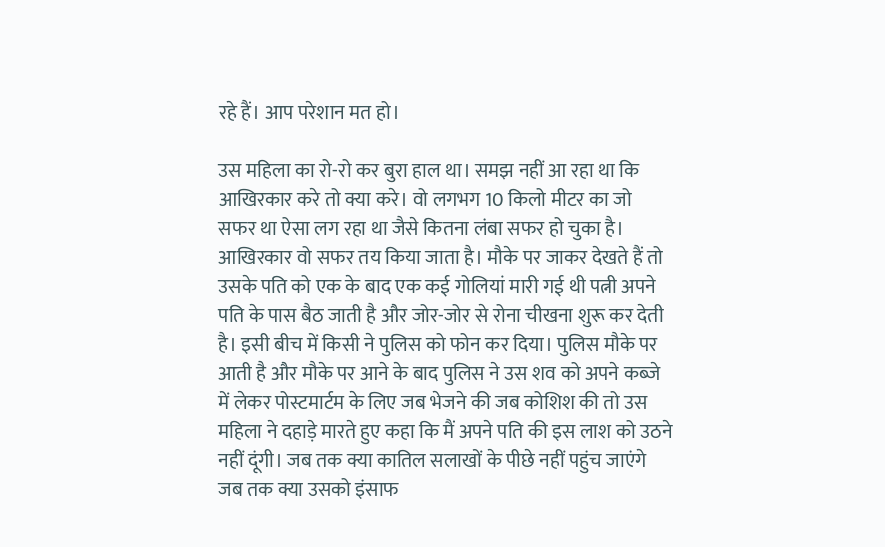रहे हैं। आप परेशान मत हो।

उस महिला का रो-रो कर बुरा हाल था। समझ नहीं आ रहा था कि आखिरकार करे तो क्या करे। वो लगभग 10 किलो मीटर का जो सफर था ऐसा लग रहा था जैसे कितना लंबा सफर हो चुका है। आखिरकार वो सफर तय किया जाता है। मौके पर जाकर देखते हैं तो उसके पति को एक के बाद एक कई गोलियां मारी गई थी पत्नी अपने पति के पास बैठ जाती है और जोर-जोर से रोना चीखना शुरू कर देती है। इसी बीच में किसी ने पुलिस को फोन कर दिया। पुलिस मौके पर आती है और मौके पर आने के बाद पुलिस ने उस शव को अपने कब्जे में लेकर पोस्टमार्टम के लिए जब भेजने की जब कोशिश की तो उस महिला ने दहाड़े मारते हुए कहा कि मैं अपने पति की इस लाश को उठने नहीं दूंगी। जब तक क्या कातिल सलाखों के पीछे नहीं पहुंच जाएंगे जब तक क्या उसको इंसाफ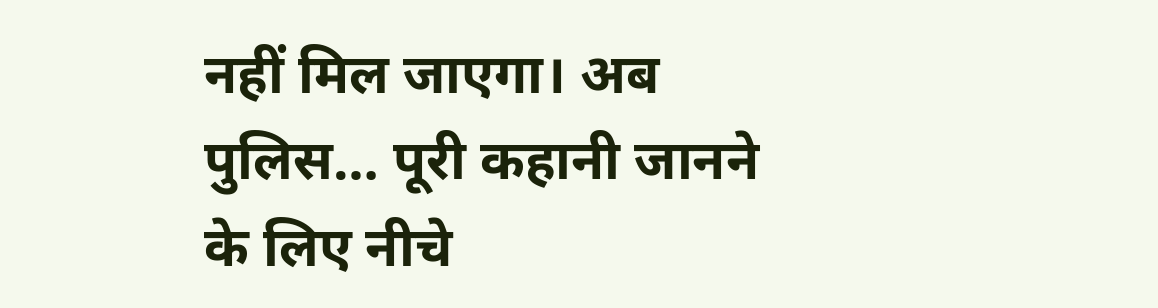नहीं मिल जाएगा। अब पुलिस… पूरी कहानी जानने के लिए नीचे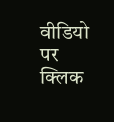वीडियो पर क्लिक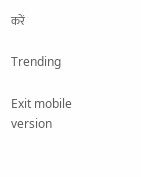करें

Trending

Exit mobile version